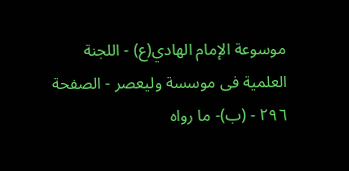موسوعة الإمام الهادي(ع) - اللجنة العلمیة فی موسسة ولیعصر - الصفحة ٢٩٦ - (ب)- ما رواه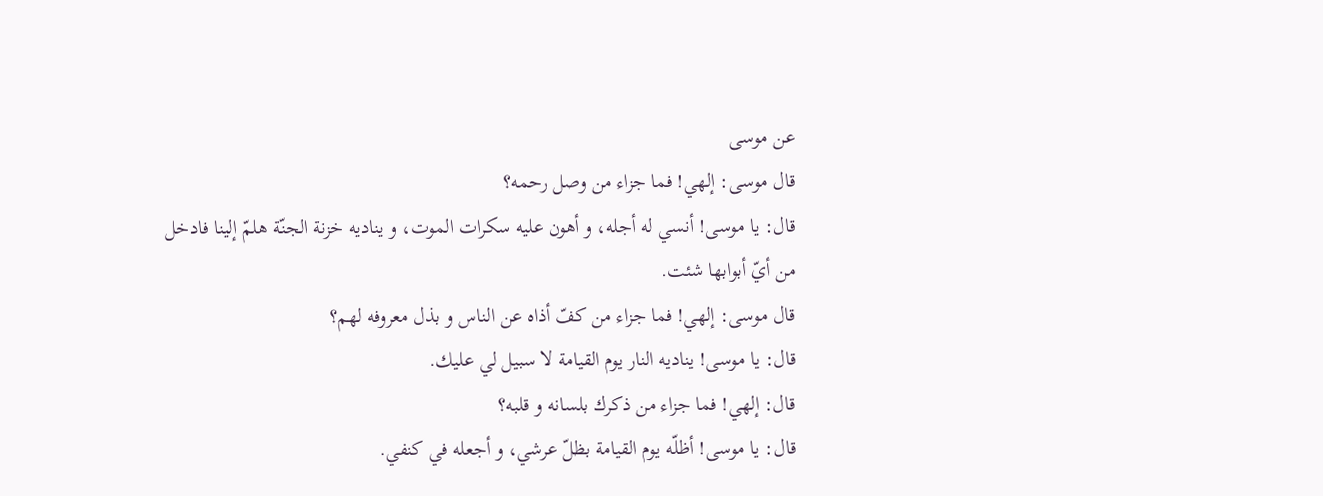عن موسى
قال موسى: إلهي! فما جزاء من وصل رحمه؟
قال: يا موسى! أنسي له أجله، و أهون عليه سكرات الموت، و يناديه خزنة الجنّة هلمّ إلينا فادخل من أيّ أبوابها شئت.
قال موسى: إلهي! فما جزاء من كفّ أذاه عن الناس و بذل معروفه لهم؟
قال: يا موسى! يناديه النار يوم القيامة لا سبيل لي عليك.
قال: إلهي! فما جزاء من ذكرك بلسانه و قلبه؟
قال: يا موسى! أظلّه يوم القيامة بظلّ عرشي، و أجعله في كنفي.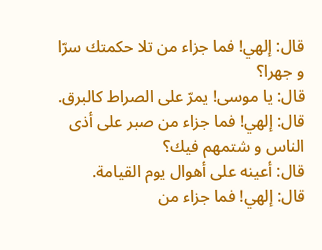قال: إلهي! فما جزاء من تلا حكمتك سرّا و جهرا؟
قال: يا موسى! يمرّ على الصراط كالبرق.
قال: إلهي! فما جزاء من صبر على أذى الناس و شتمهم فيك؟
قال: أعينه على أهوال يوم القيامة.
قال: إلهي! فما جزاء من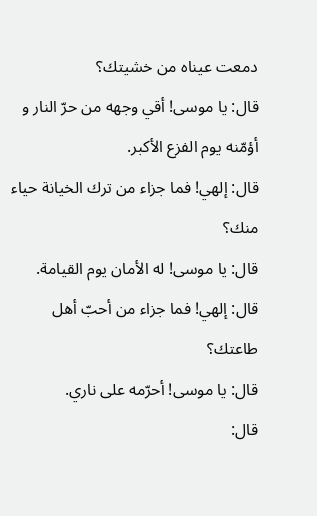دمعت عيناه من خشيتك؟
قال: يا موسى! أقي وجهه من حرّ النار و أؤمّنه يوم الفزع الأكبر.
قال: إلهي! فما جزاء من ترك الخيانة حياء منك؟
قال: يا موسى! له الأمان يوم القيامة.
قال: إلهي! فما جزاء من أحبّ أهل طاعتك؟
قال: يا موسى! أحرّمه على ناري.
قال: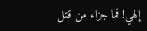إلهي! فما جزاء من قتل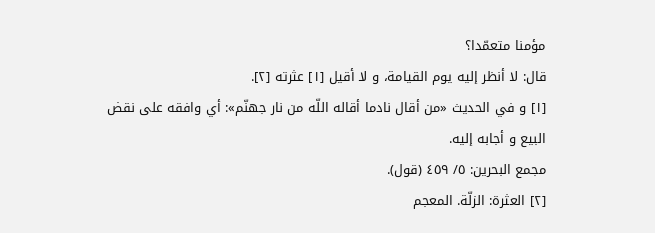مؤمنا متعمّدا؟
قال: لا أنظر إليه يوم القيامة، و لا أقيل [١] عثرته [٢].
[١] و في الحديث «من أقال نادما أقاله اللّه من نار جهنّم»: أي وافقه على نقض البيع و أجابه إليه.
مجمع البحرين: ٥/ ٤٥٩ (قول).
[٢] العثرة: الزلّة. المعجم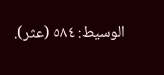الوسيط: ٥٨٤ (عثر).